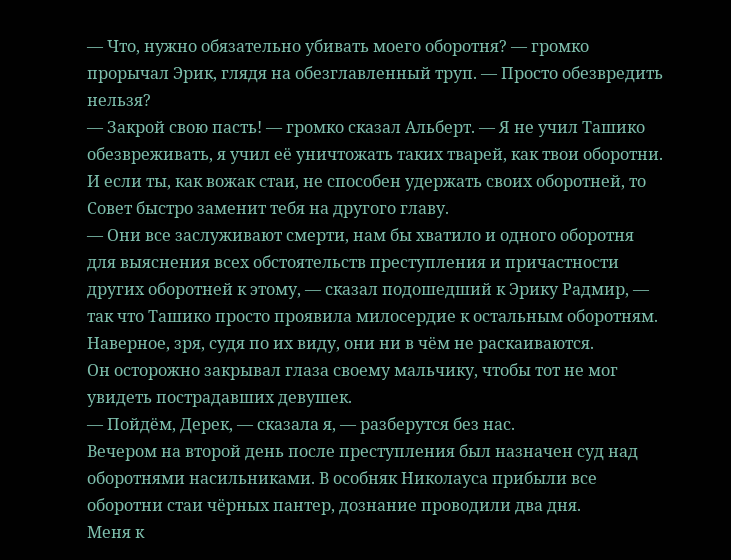— Что, нужно обязательно убивать моего оборотня? — громко прорычал Эрик, глядя на обезглавленный труп. — Просто обезвредить нельзя?
— Закрой свою пасть! — громко сказал Альберт. — Я не учил Ташико обезвреживать, я учил её уничтожать таких тварей, как твои оборотни. И если ты, как вожак стаи, не способен удержать своих оборотней, то Совет быстро заменит тебя на другого главу.
— Они все заслуживают смерти, нам бы хватило и одного оборотня для выяснения всех обстоятельств преступления и причастности других оборотней к этому, — сказал подошедший к Эрику Радмир, — так что Ташико просто проявила милосердие к остальным оборотням. Наверное, зря, судя по их виду, они ни в чём не раскаиваются.
Он осторожно закрывал глаза своему мальчику, чтобы тот не мог увидеть пострадавших девушек.
— Пойдём, Дерек, — сказала я, — разберутся без нас.
Вечером на второй день после преступления был назначен суд над оборотнями насильниками. В особняк Николауса прибыли все оборотни стаи чёрных пантер, дознание проводили два дня.
Меня к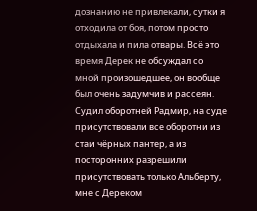дознанию не привлекали, сутки я отходила от боя, потом просто отдыхала и пила отвары. Всё это время Дерек не обсуждал со мной произошедшее, он вообще был очень задумчив и рассеян.
Судил оборотней Радмир, на суде присутствовали все оборотни из стаи чёрных пантер, а из посторонних разрешили присутствовать только Альберту, мне с Дереком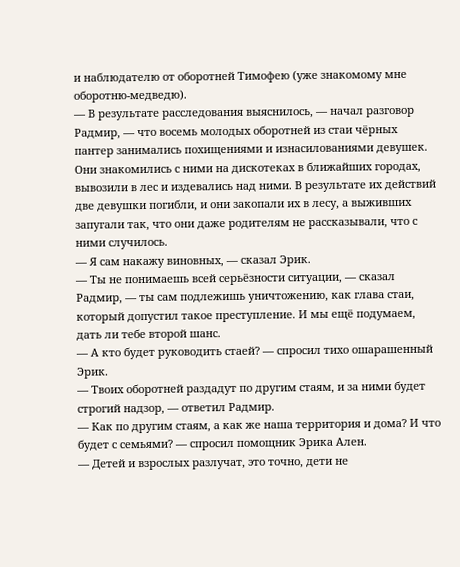и наблюдателю от оборотней Тимофею (уже знакомому мне оборотню-медведю).
— В результате расследования выяснилось, — начал разговор Радмир, — что восемь молодых оборотней из стаи чёрных пантер занимались похищениями и изнасилованиями девушек. Они знакомились с ними на дискотеках в ближайших городах, вывозили в лес и издевались над ними. В результате их действий две девушки погибли, и они закопали их в лесу, а выживших запугали так, что они даже родителям не рассказывали, что с ними случилось.
— Я сам накажу виновных, — сказал Эрик.
— Ты не понимаешь всей серьёзности ситуации, — сказал Радмир, — ты сам подлежишь уничтожению, как глава стаи, который допустил такое преступление. И мы ещё подумаем, дать ли тебе второй шанс.
— А кто будет руководить стаей? — спросил тихо ошарашенный Эрик.
— Твоих оборотней раздадут по другим стаям, и за ними будет строгий надзор, — ответил Радмир.
— Как по другим стаям, а как же наша территория и дома? И что будет с семьями? — спросил помощник Эрика Ален.
— Детей и взрослых разлучат, это точно, дети не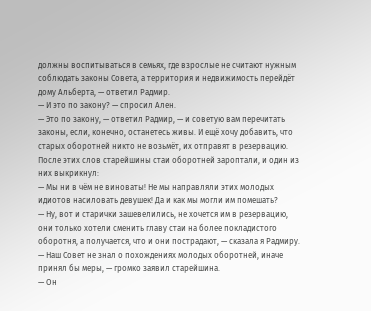должны воспитываться в семьях, где взрослые не считают нужным соблюдать законы Совета, а территория и недвижимость перейдёт дому Альберта, — ответил Радмир.
— И это по закону? — спросил Ален.
— Это по закону, — ответил Радмир, — и советую вам перечитать законы, если, конечно, останетесь живы. И ещё хочу добавить, что старых оборотней никто не возьмёт, их отправят в резервацию.
После этих слов старейшины стаи оборотней зароптали, и один из них выкрикнул:
— Мы ни в чём не виноваты! Не мы направляли этих молодых идиотов насиловать девушек! Да и как мы могли им помешать?
— Ну, вот и старички зашевелились, не хочется им в резервацию, они только хотели сменить главу стаи на более покладистого оборотня, а получается, что и они пострадают, — сказала я Радмиру.
— Наш Совет не знал о похождениях молодых оборотней, иначе принял бы меры, — громко заявил старейшина.
— Он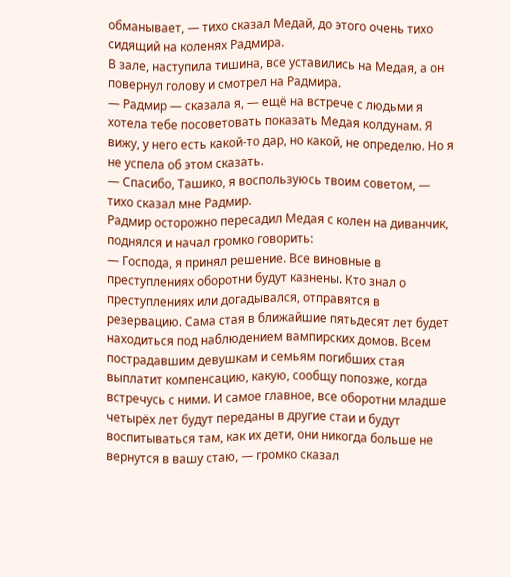обманывает, — тихо сказал Медай, до этого очень тихо сидящий на коленях Радмира.
В зале, наступила тишина, все уставились на Медая, а он повернул голову и смотрел на Радмира.
— Радмир — сказала я, — ещё на встрече с людьми я хотела тебе посоветовать показать Медая колдунам. Я вижу, у него есть какой-то дар, но какой, не определю. Но я не успела об этом сказать.
— Спасибо, Ташико, я воспользуюсь твоим советом, — тихо сказал мне Радмир.
Радмир осторожно пересадил Медая с колен на диванчик, поднялся и начал громко говорить:
— Господа, я принял решение. Все виновные в преступлениях оборотни будут казнены. Кто знал о преступлениях или догадывался, отправятся в резервацию. Сама стая в ближайшие пятьдесят лет будет находиться под наблюдением вампирских домов. Всем пострадавшим девушкам и семьям погибших стая выплатит компенсацию, какую, сообщу попозже, когда встречусь с ними. И самое главное, все оборотни младше четырёх лет будут переданы в другие стаи и будут воспитываться там, как их дети, они никогда больше не вернутся в вашу стаю, — громко сказал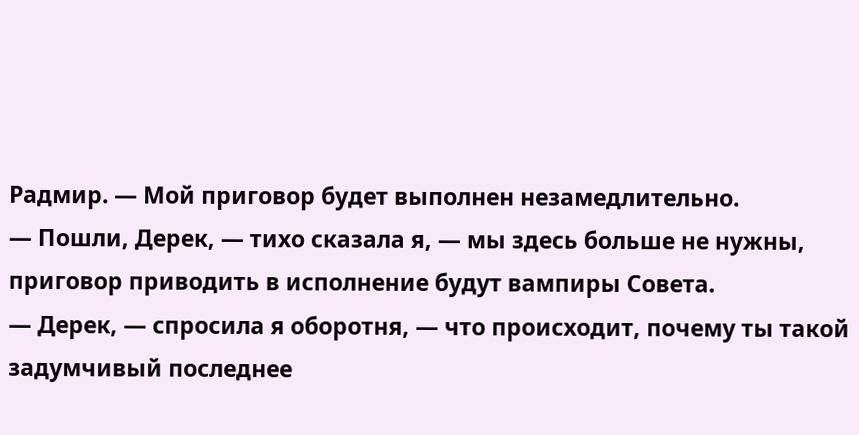Радмир. — Мой приговор будет выполнен незамедлительно.
— Пошли, Дерек, — тихо сказала я, — мы здесь больше не нужны, приговор приводить в исполнение будут вампиры Совета.
— Дерек, — спросила я оборотня, — что происходит, почему ты такой задумчивый последнее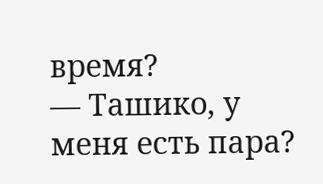время?
— Ташико, у меня есть пара?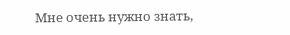Мне очень нужно знать,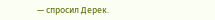— спросил Дерек.